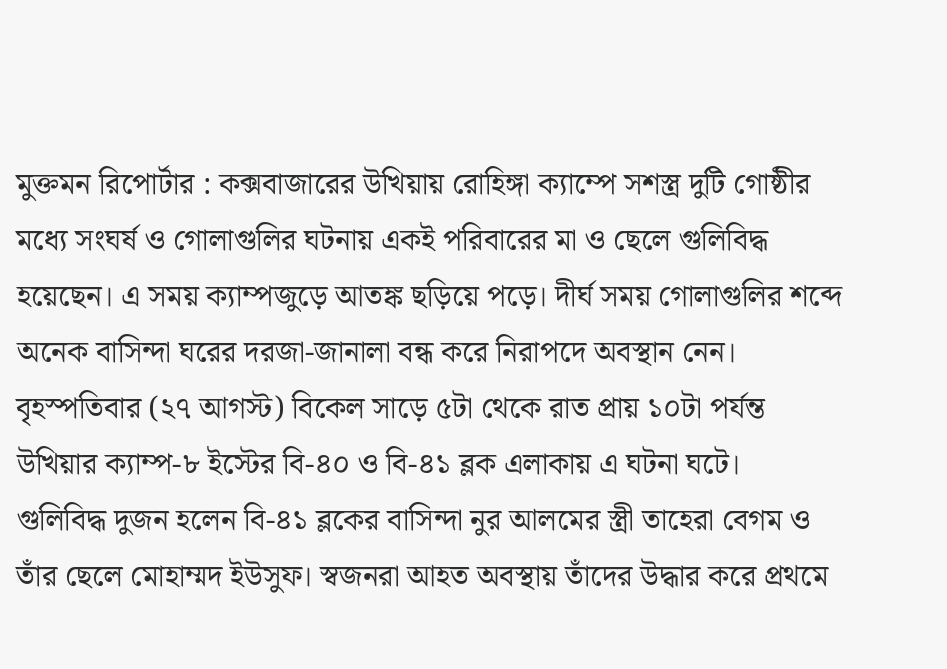মুক্তমন রিপোর্টার : কক্সবাজারের উখিয়ায় রোহিঙ্গা ক্যাম্পে সশস্ত্র দুটি গোষ্ঠীর মধ্যে সংঘর্ষ ও গোলাগুলির ঘটনায় একই পরিবারের মা ও ছেলে গুলিবিদ্ধ হয়েছেন। এ সময় ক্যাম্পজুড়ে আতঙ্ক ছড়িয়ে পড়ে। দীর্ঘ সময় গোলাগুলির শব্দে অনেক বাসিন্দা ঘরের দরজা-জানালা বন্ধ করে নিরাপদে অবস্থান নেন।
বৃহস্পতিবার (২৭ আগস্ট) বিকেল সাড়ে ৫টা থেকে রাত প্রায় ১০টা পর্যন্ত উখিয়ার ক্যাম্প-৮ ইস্টের বি-৪০ ও বি-৪১ ব্লক এলাকায় এ ঘটনা ঘটে।
গুলিবিদ্ধ দুজন হলেন বি-৪১ ব্লকের বাসিন্দা নুর আলমের স্ত্রী তাহেরা বেগম ও তাঁর ছেলে মোহাম্মদ ইউসুফ। স্বজনরা আহত অবস্থায় তাঁদের উদ্ধার করে প্রথমে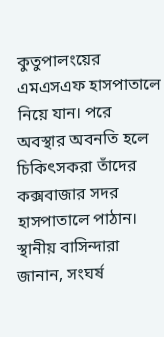কুতুপালংয়ের এমএসএফ হাসপাতালে নিয়ে যান। পরে অবস্থার অবনতি হলে চিকিৎসকরা তাঁদের কক্সবাজার সদর হাসপাতালে পাঠান।
স্থানীয় বাসিন্দারা জানান, সংঘর্ষ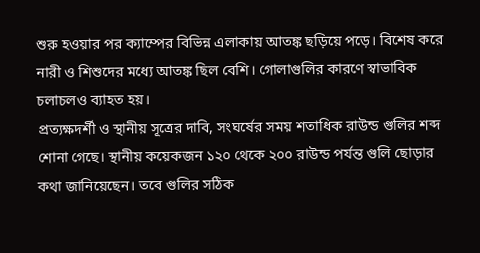শুরু হওয়ার পর ক্যাম্পের বিভিন্ন এলাকায় আতঙ্ক ছড়িয়ে পড়ে। বিশেষ করে নারী ও শিশুদের মধ্যে আতঙ্ক ছিল বেশি। গোলাগুলির কারণে স্বাভাবিক চলাচলও ব্যাহত হয়।
প্রত্যক্ষদর্শী ও স্থানীয় সূত্রের দাবি, সংঘর্ষের সময় শতাধিক রাউন্ড গুলির শব্দ শোনা গেছে। স্থানীয় কয়েকজন ১২০ থেকে ২০০ রাউন্ড পর্যন্ত গুলি ছোড়ার কথা জানিয়েছেন। তবে গুলির সঠিক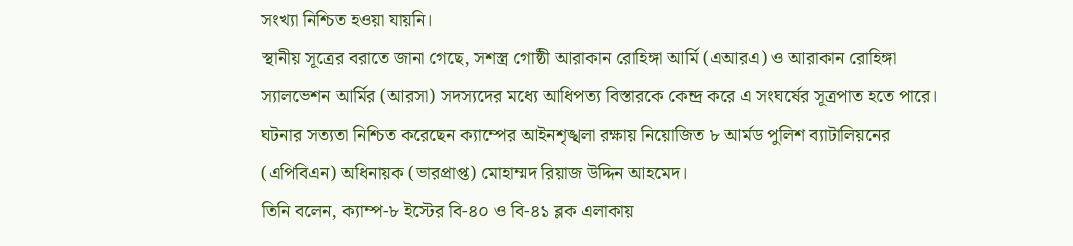সংখ্যা নিশ্চিত হওয়া যায়নি।
স্থানীয় সূত্রের বরাতে জানা গেছে, সশস্ত্র গোষ্ঠী আরাকান রোহিঙ্গা আর্মি (এআরএ) ও আরাকান রোহিঙ্গা স্যালভেশন আর্মির (আরসা) সদস্যদের মধ্যে আধিপত্য বিস্তারকে কেন্দ্র করে এ সংঘর্ষের সূত্রপাত হতে পারে।
ঘটনার সত্যতা নিশ্চিত করেছেন ক্যাম্পের আইনশৃঙ্খলা রক্ষায় নিয়োজিত ৮ আর্মড পুলিশ ব্যাটালিয়নের (এপিবিএন) অধিনায়ক (ভারপ্রাপ্ত) মোহাম্মদ রিয়াজ উদ্দিন আহমেদ।
তিনি বলেন, ক্যাম্প-৮ ইস্টের বি-৪০ ও বি-৪১ ব্লক এলাকায়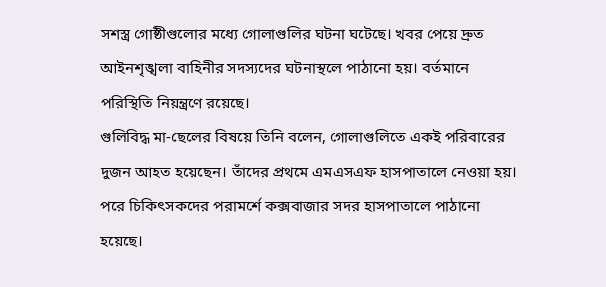সশস্ত্র গোষ্ঠীগুলোর মধ্যে গোলাগুলির ঘটনা ঘটেছে। খবর পেয়ে দ্রুত আইনশৃঙ্খলা বাহিনীর সদস্যদের ঘটনাস্থলে পাঠানো হয়। বর্তমানে পরিস্থিতি নিয়ন্ত্রণে রয়েছে।
গুলিবিদ্ধ মা-ছেলের বিষয়ে তিনি বলেন, গোলাগুলিতে একই পরিবারের দুজন আহত হয়েছেন। তাঁদের প্রথমে এমএসএফ হাসপাতালে নেওয়া হয়। পরে চিকিৎসকদের পরামর্শে কক্সবাজার সদর হাসপাতালে পাঠানো হয়েছে।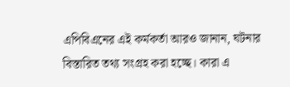এপিবিএনের এই কর্মকর্তা আরও জানান, ঘটনার বিস্তারিত তথ্য সংগ্রহ করা হচ্ছে। কারা এ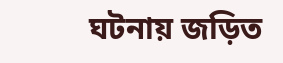ঘটনায় জড়িত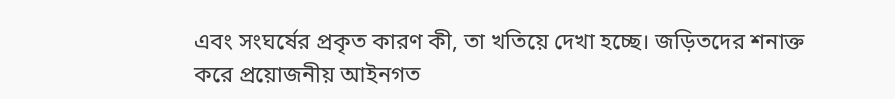এবং সংঘর্ষের প্রকৃত কারণ কী, তা খতিয়ে দেখা হচ্ছে। জড়িতদের শনাক্ত করে প্রয়োজনীয় আইনগত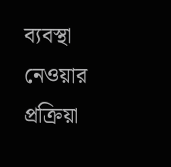ব্যবস্থা নেওয়ার প্রক্রিয়া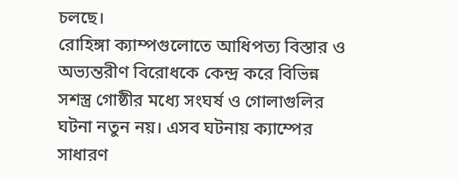চলছে।
রোহিঙ্গা ক্যাম্পগুলোতে আধিপত্য বিস্তার ও অভ্যন্তরীণ বিরোধকে কেন্দ্র করে বিভিন্ন সশস্ত্র গোষ্ঠীর মধ্যে সংঘর্ষ ও গোলাগুলির ঘটনা নতুন নয়। এসব ঘটনায় ক্যাম্পের সাধারণ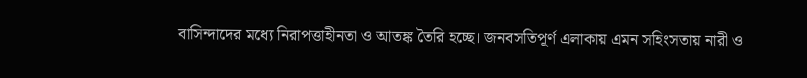বাসিন্দাদের মধ্যে নিরাপত্তাহীনতা ও আতঙ্ক তৈরি হচ্ছে। জনবসতিপূর্ণ এলাকায় এমন সহিংসতায় নারী ও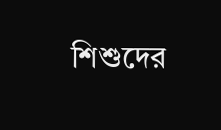শিশুদের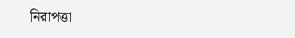নিরাপত্তা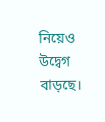নিয়েও উদ্বেগ বাড়ছে।